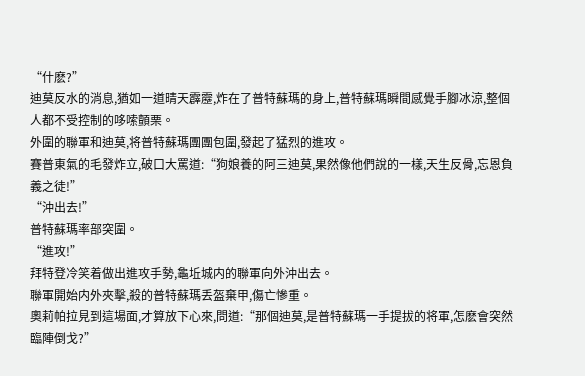“什麽?”
迪莫反水的消息,猶如一道晴天霹靂,炸在了普特蘇瑪的身上,普特蘇瑪瞬間感覺手腳冰涼,整個人都不受控制的哆嗦顫栗。
外圍的聯軍和迪莫,将普特蘇瑪團團包圍,發起了猛烈的進攻。
賽普東氣的毛發炸立,破口大罵道:“狗娘養的阿三迪莫,果然像他們說的一樣,天生反骨,忘恩負義之徒!”
“沖出去!”
普特蘇瑪率部突圍。
“進攻!”
拜特登冷笑着做出進攻手勢,龜坵城内的聯軍向外沖出去。
聯軍開始内外夾擊,殺的普特蘇瑪丢盔棄甲,傷亡慘重。
奧莉帕拉見到這場面,才算放下心來,問道:“那個迪莫,是普特蘇瑪一手提拔的将軍,怎麽會突然臨陣倒戈?”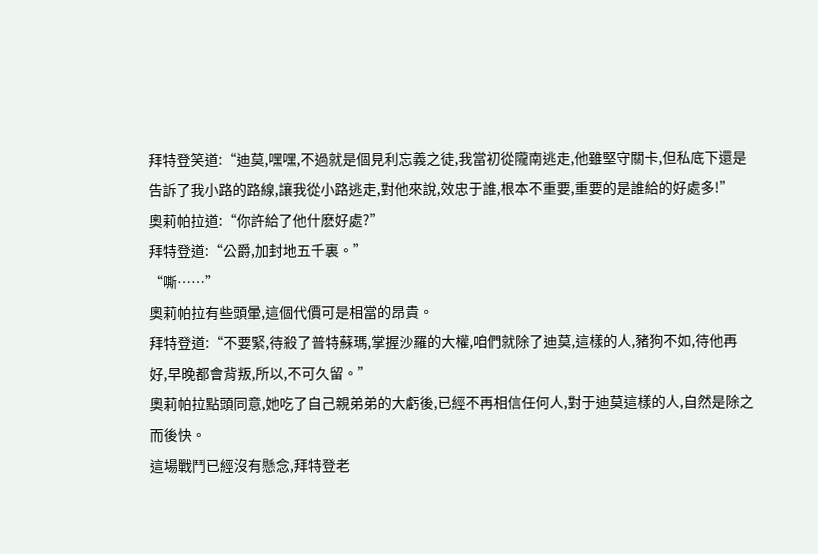拜特登笑道:“迪莫,嘿嘿,不過就是個見利忘義之徒,我當初從隴南逃走,他雖堅守關卡,但私底下還是告訴了我小路的路線,讓我從小路逃走,對他來說,效忠于誰,根本不重要,重要的是誰給的好處多!”
奧莉帕拉道:“你許給了他什麽好處?”
拜特登道:“公爵,加封地五千裏。”
“嘶……”
奧莉帕拉有些頭暈,這個代價可是相當的昂貴。
拜特登道:“不要緊,待殺了普特蘇瑪,掌握沙羅的大權,咱們就除了迪莫,這樣的人,豬狗不如,待他再好,早晚都會背叛,所以,不可久留。”
奧莉帕拉點頭同意,她吃了自己親弟弟的大虧後,已經不再相信任何人,對于迪莫這樣的人,自然是除之而後快。
這場戰鬥已經沒有懸念,拜特登老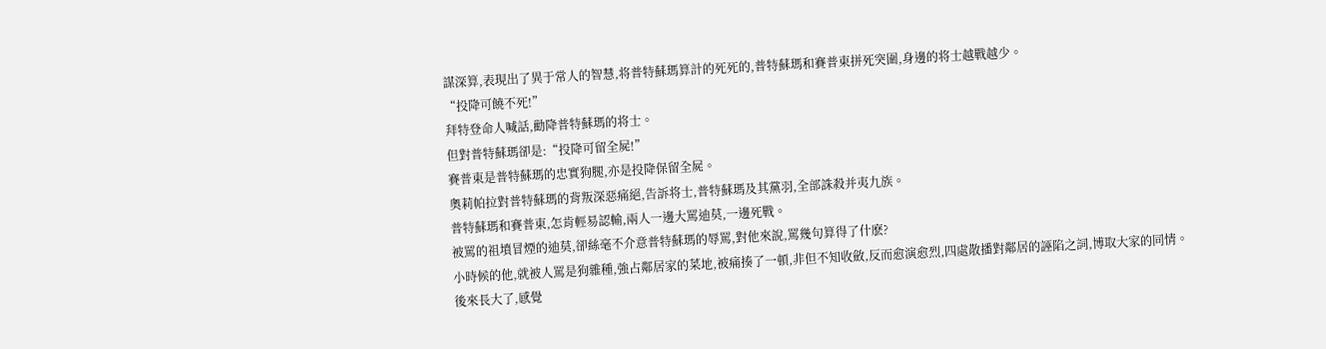謀深算,表現出了異于常人的智慧,将普特蘇瑪算計的死死的,普特蘇瑪和賽普東拼死突圍,身邊的将士越戰越少。
“投降可饒不死!”
拜特登命人喊話,勸降普特蘇瑪的将士。
但對普特蘇瑪卻是:“投降可留全屍!”
賽普東是普特蘇瑪的忠實狗腿,亦是投降保留全屍。
奧莉帕拉對普特蘇瑪的背叛深惡痛絕,告訴将士,普特蘇瑪及其黨羽,全部誅殺并夷九族。
普特蘇瑪和賽普東,怎肯輕易認輸,兩人一邊大罵迪莫,一邊死戰。
被罵的祖墳冒煙的迪莫,卻絲毫不介意普特蘇瑪的辱罵,對他來說,罵幾句算得了什麽?
小時候的他,就被人罵是狗雜種,強占鄰居家的菜地,被痛揍了一頓,非但不知收斂,反而愈演愈烈,四處散播對鄰居的誣陷之詞,博取大家的同情。
後來長大了,感覺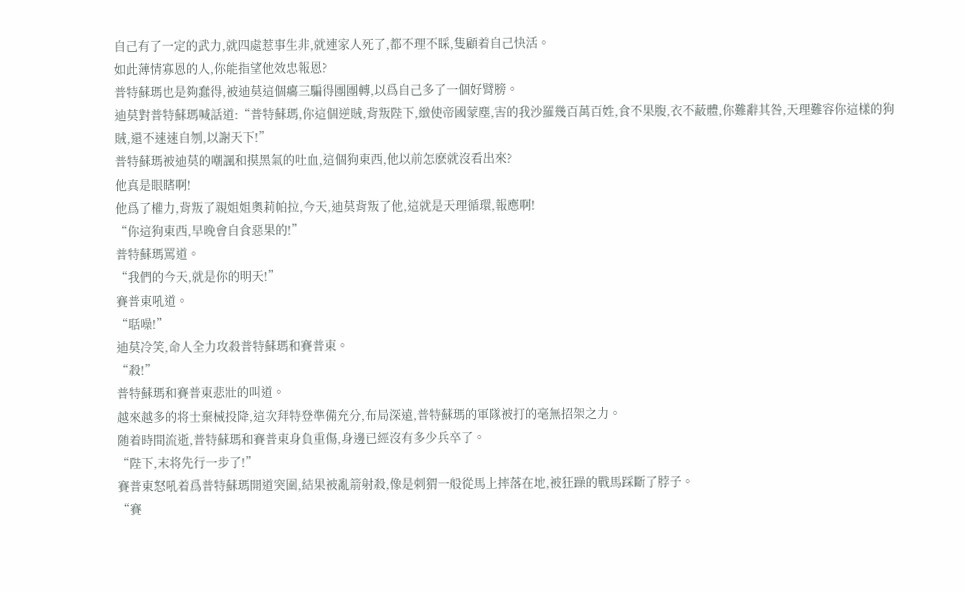自己有了一定的武力,就四處惹事生非,就連家人死了,都不理不睬,隻顧着自己快活。
如此薄情寡恩的人,你能指望他效忠報恩?
普特蘇瑪也是夠蠢得,被迪莫這個癟三騙得團團轉,以爲自己多了一個好臂膀。
迪莫對普特蘇瑪喊話道:“普特蘇瑪,你這個逆賊,背叛陛下,緻使帝國蒙塵,害的我沙羅幾百萬百姓,食不果腹,衣不蔽體,你難辭其咎,天理難容你這樣的狗賊,還不速速自刎,以謝天下!”
普特蘇瑪被迪莫的嘲諷和摸黑氣的吐血,這個狗東西,他以前怎麽就沒看出來?
他真是眼瞎啊!
他爲了權力,背叛了親姐姐奧莉帕拉,今天,迪莫背叛了他,這就是天理循環,報應啊!
“你這狗東西,早晚會自食惡果的!”
普特蘇瑪罵道。
“我們的今天,就是你的明天!”
賽普東吼道。
“聒噪!”
迪莫冷笑,命人全力攻殺普特蘇瑪和賽普東。
“殺!”
普特蘇瑪和賽普東悲壯的叫道。
越來越多的将士棄械投降,這次拜特登準備充分,布局深遠,普特蘇瑪的軍隊被打的毫無招架之力。
随着時間流逝,普特蘇瑪和賽普東身負重傷,身邊已經沒有多少兵卒了。
“陛下,末将先行一步了!”
賽普東怒吼着爲普特蘇瑪開道突圍,結果被亂箭射殺,像是刺猬一般從馬上摔落在地,被狂躁的戰馬踩斷了脖子。
“賽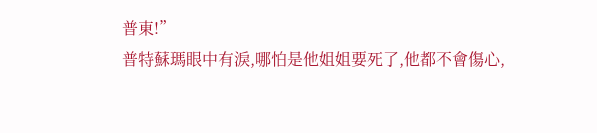普東!”
普特蘇瑪眼中有淚,哪怕是他姐姐要死了,他都不會傷心,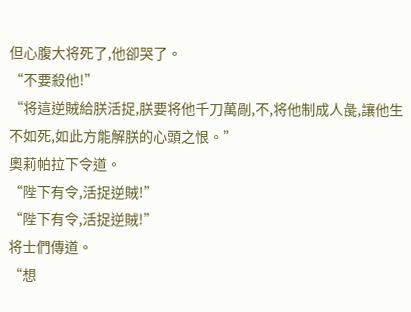但心腹大将死了,他卻哭了。
“不要殺他!”
“将這逆賊給朕活捉,朕要将他千刀萬剮,不,将他制成人彘,讓他生不如死,如此方能解朕的心頭之恨。”
奧莉帕拉下令道。
“陛下有令,活捉逆賊!”
“陛下有令,活捉逆賊!”
将士們傳道。
“想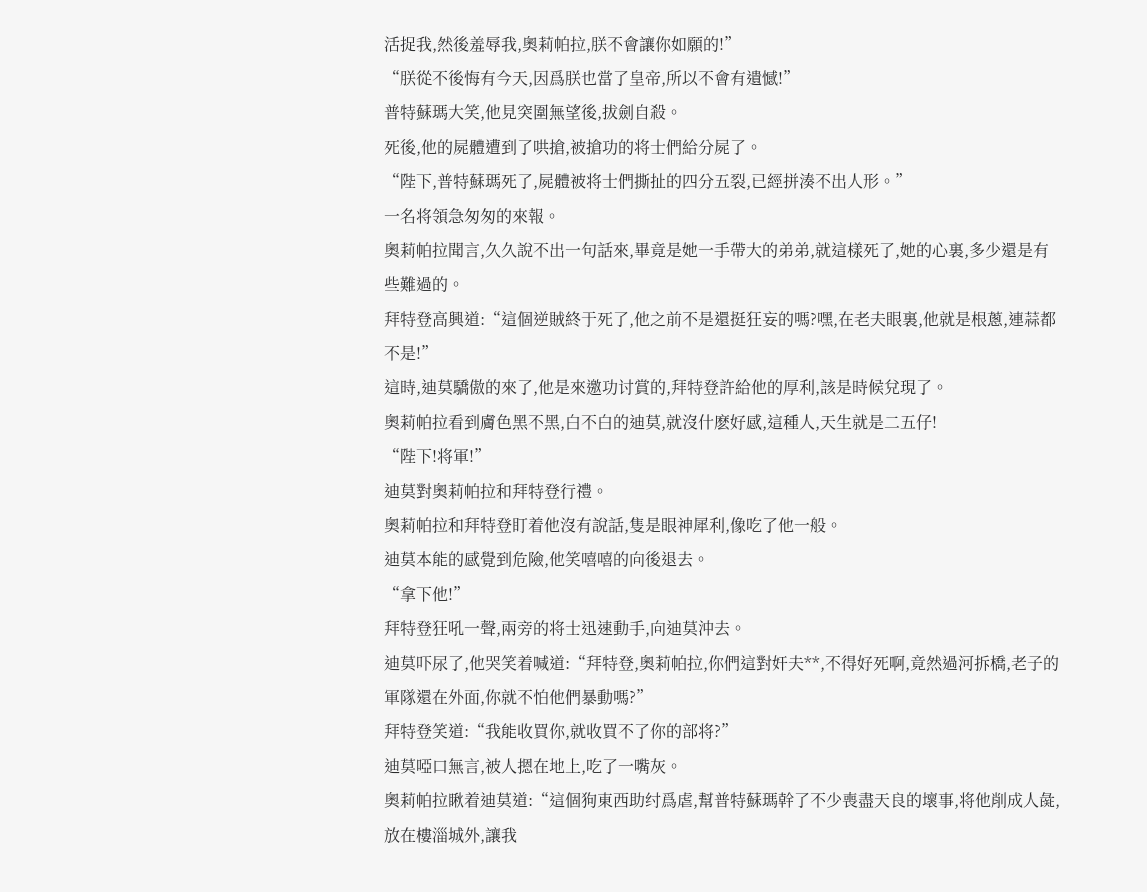活捉我,然後羞辱我,奧莉帕拉,朕不會讓你如願的!”
“朕從不後悔有今天,因爲朕也當了皇帝,所以不會有遺憾!”
普特蘇瑪大笑,他見突圍無望後,拔劍自殺。
死後,他的屍體遭到了哄搶,被搶功的将士們給分屍了。
“陛下,普特蘇瑪死了,屍體被将士們撕扯的四分五裂,已經拼湊不出人形。”
一名将領急匆匆的來報。
奧莉帕拉聞言,久久說不出一句話來,畢竟是她一手帶大的弟弟,就這樣死了,她的心裏,多少還是有些難過的。
拜特登高興道:“這個逆賊終于死了,他之前不是還挺狂妄的嗎?嘿,在老夫眼裏,他就是根蔥,連蒜都不是!”
這時,迪莫驕傲的來了,他是來邀功讨賞的,拜特登許給他的厚利,該是時候兌現了。
奧莉帕拉看到膚色黑不黑,白不白的迪莫,就沒什麽好感,這種人,天生就是二五仔!
“陛下!将軍!”
迪莫對奧莉帕拉和拜特登行禮。
奧莉帕拉和拜特登盯着他沒有說話,隻是眼神犀利,像吃了他一般。
迪莫本能的感覺到危險,他笑嘻嘻的向後退去。
“拿下他!”
拜特登狂吼一聲,兩旁的将士迅速動手,向迪莫沖去。
迪莫吓尿了,他哭笑着喊道:“拜特登,奧莉帕拉,你們這對奸夫**,不得好死啊,竟然過河拆橋,老子的軍隊還在外面,你就不怕他們暴動嗎?”
拜特登笑道:“我能收買你,就收買不了你的部将?”
迪莫啞口無言,被人摁在地上,吃了一嘴灰。
奧莉帕拉瞅着迪莫道:“這個狗東西助纣爲虐,幫普特蘇瑪幹了不少喪盡天良的壞事,将他削成人彘,放在樓淄城外,讓我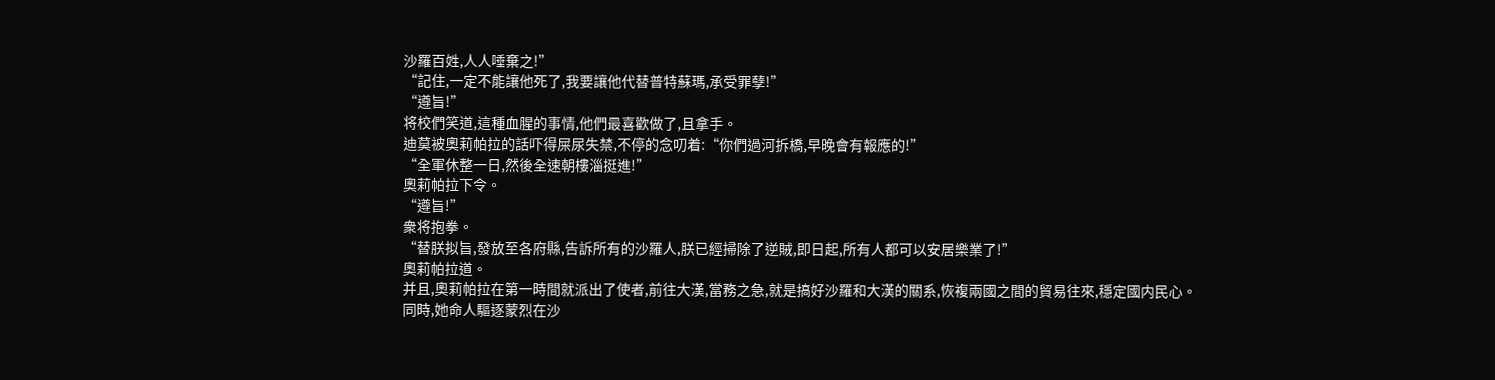沙羅百姓,人人唾棄之!”
“記住,一定不能讓他死了,我要讓他代替普特蘇瑪,承受罪孽!”
“遵旨!”
将校們笑道,這種血腥的事情,他們最喜歡做了,且拿手。
迪莫被奧莉帕拉的話吓得屎尿失禁,不停的念叨着:“你們過河拆橋,早晚會有報應的!”
“全軍休整一日,然後全速朝樓淄挺進!”
奧莉帕拉下令。
“遵旨!”
衆将抱拳。
“替朕拟旨,發放至各府縣,告訴所有的沙羅人,朕已經掃除了逆賊,即日起,所有人都可以安居樂業了!”
奧莉帕拉道。
并且,奧莉帕拉在第一時間就派出了使者,前往大漢,當務之急,就是搞好沙羅和大漢的關系,恢複兩國之間的貿易往來,穩定國内民心。
同時,她命人驅逐蒙烈在沙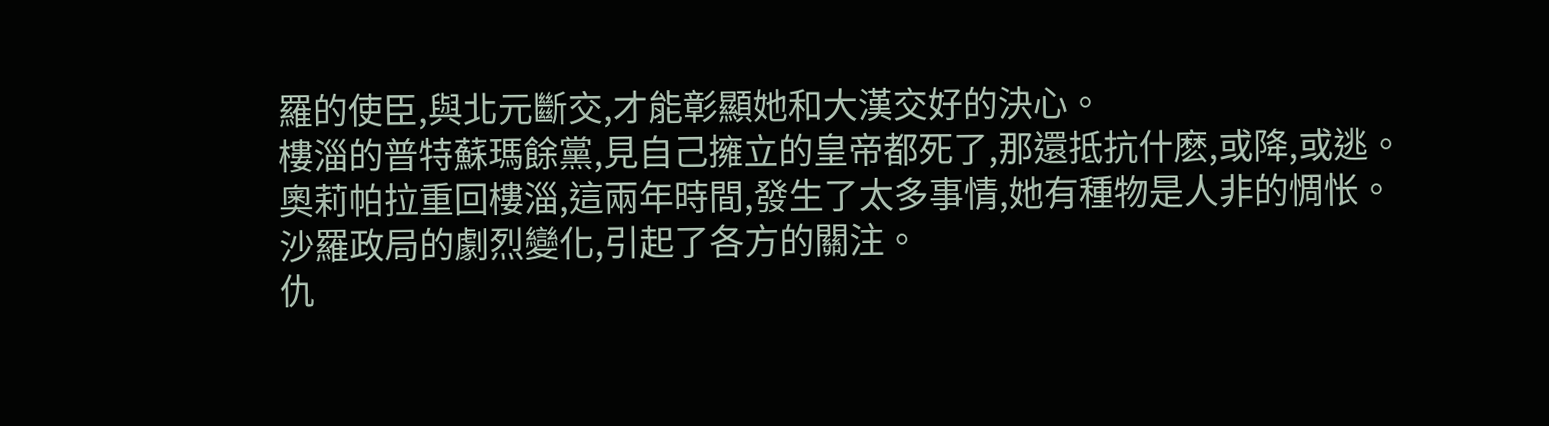羅的使臣,與北元斷交,才能彰顯她和大漢交好的決心。
樓淄的普特蘇瑪餘黨,見自己擁立的皇帝都死了,那還抵抗什麽,或降,或逃。
奧莉帕拉重回樓淄,這兩年時間,發生了太多事情,她有種物是人非的惆怅。
沙羅政局的劇烈變化,引起了各方的關注。
仇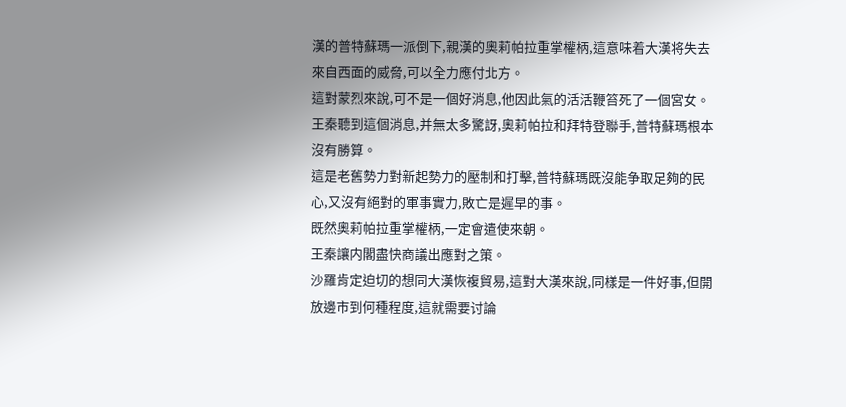漢的普特蘇瑪一派倒下,親漢的奧莉帕拉重掌權柄,這意味着大漢将失去來自西面的威脅,可以全力應付北方。
這對蒙烈來說,可不是一個好消息,他因此氣的活活鞭笞死了一個宮女。
王秦聽到這個消息,并無太多驚訝,奧莉帕拉和拜特登聯手,普特蘇瑪根本沒有勝算。
這是老舊勢力對新起勢力的壓制和打擊,普特蘇瑪既沒能争取足夠的民心,又沒有絕對的軍事實力,敗亡是遲早的事。
既然奧莉帕拉重掌權柄,一定會遣使來朝。
王秦讓内閣盡快商議出應對之策。
沙羅肯定迫切的想同大漢恢複貿易,這對大漢來說,同樣是一件好事,但開放邊市到何種程度,這就需要讨論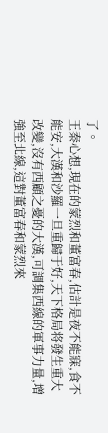了。
王秦心想,現在的蒙烈和董富春,估計是夜不能寐,食不能安,大漢和沙羅一旦重歸于好,天下格局将發生重大改變,沒有西顧之憂的大漢,可調集西線的軍事力量,增強至北線,這對董富春和蒙烈來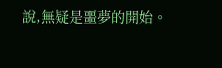說,無疑是噩夢的開始。